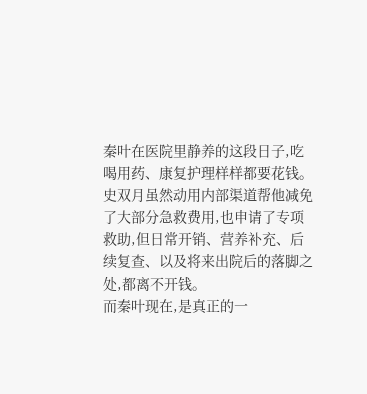秦叶在医院里静养的这段日子,吃喝用药、康复护理样样都要花钱。
史双月虽然动用内部渠道帮他减免了大部分急救费用,也申请了专项救助,但日常开销、营养补充、后续复查、以及将来出院后的落脚之处,都离不开钱。
而秦叶现在,是真正的一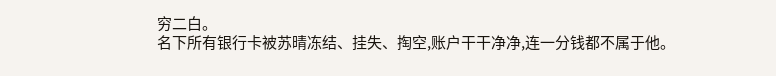穷二白。
名下所有银行卡被苏晴冻结、挂失、掏空,账户干干净净,连一分钱都不属于他。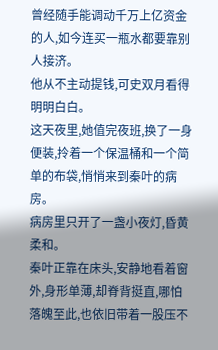曾经随手能调动千万上亿资金的人,如今连买一瓶水都要靠别人接济。
他从不主动提钱,可史双月看得明明白白。
这天夜里,她值完夜班,换了一身便装,拎着一个保温桶和一个简单的布袋,悄悄来到秦叶的病房。
病房里只开了一盏小夜灯,昏黄柔和。
秦叶正靠在床头,安静地看着窗外,身形单薄,却脊背挺直,哪怕落魄至此,也依旧带着一股压不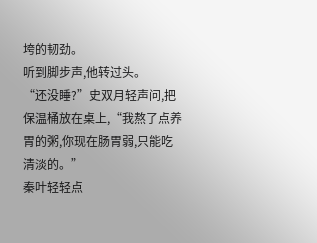垮的韧劲。
听到脚步声,他转过头。
“还没睡?”史双月轻声问,把保温桶放在桌上,“我熬了点养胃的粥,你现在肠胃弱,只能吃清淡的。”
秦叶轻轻点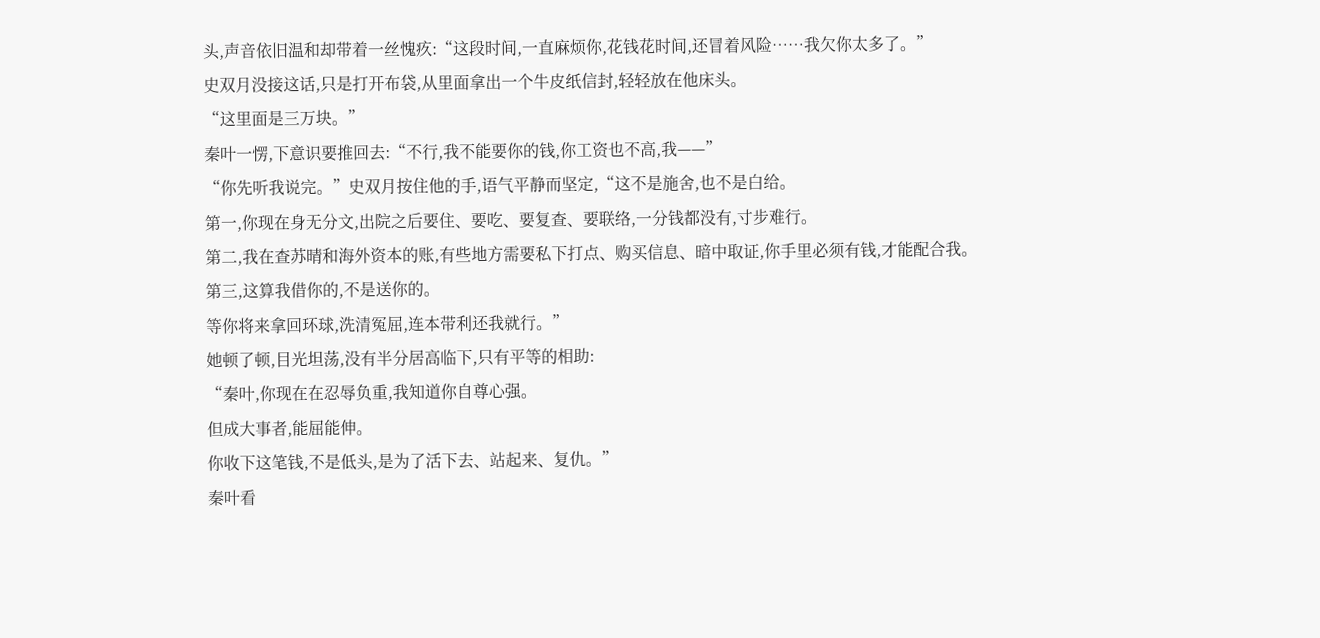头,声音依旧温和却带着一丝愧疚:“这段时间,一直麻烦你,花钱花时间,还冒着风险……我欠你太多了。”
史双月没接这话,只是打开布袋,从里面拿出一个牛皮纸信封,轻轻放在他床头。
“这里面是三万块。”
秦叶一愣,下意识要推回去:“不行,我不能要你的钱,你工资也不高,我——”
“你先听我说完。”史双月按住他的手,语气平静而坚定,“这不是施舍,也不是白给。
第一,你现在身无分文,出院之后要住、要吃、要复查、要联络,一分钱都没有,寸步难行。
第二,我在查苏晴和海外资本的账,有些地方需要私下打点、购买信息、暗中取证,你手里必须有钱,才能配合我。
第三,这算我借你的,不是送你的。
等你将来拿回环球,洗清冤屈,连本带利还我就行。”
她顿了顿,目光坦荡,没有半分居高临下,只有平等的相助:
“秦叶,你现在在忍辱负重,我知道你自尊心强。
但成大事者,能屈能伸。
你收下这笔钱,不是低头,是为了活下去、站起来、复仇。”
秦叶看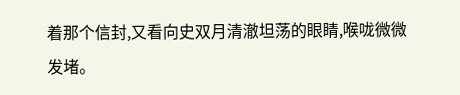着那个信封,又看向史双月清澈坦荡的眼睛,喉咙微微发堵。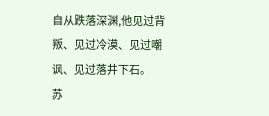自从跌落深渊,他见过背叛、见过冷漠、见过嘲讽、见过落井下石。
苏